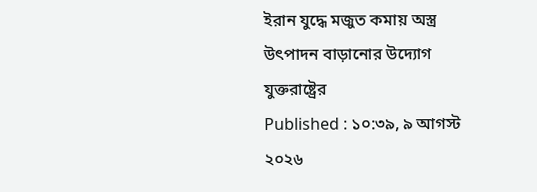ইরান যুদ্ধে মজুত কমায় অস্ত্র উৎপাদন বাড়ানোর উদ্যোগ যুক্তরাষ্ট্রের
Published : ১০:৩৯, ৯ আগস্ট ২০২৬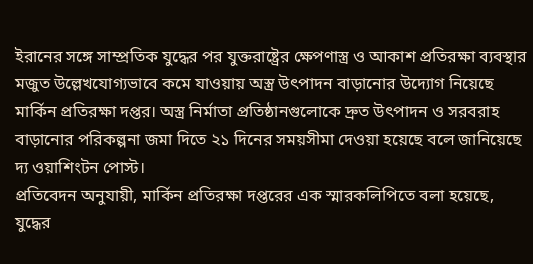ইরানের সঙ্গে সাম্প্রতিক যুদ্ধের পর যুক্তরাষ্ট্রের ক্ষেপণাস্ত্র ও আকাশ প্রতিরক্ষা ব্যবস্থার মজুত উল্লেখযোগ্যভাবে কমে যাওয়ায় অস্ত্র উৎপাদন বাড়ানোর উদ্যোগ নিয়েছে মার্কিন প্রতিরক্ষা দপ্তর। অস্ত্র নির্মাতা প্রতিষ্ঠানগুলোকে দ্রুত উৎপাদন ও সরবরাহ বাড়ানোর পরিকল্পনা জমা দিতে ২১ দিনের সময়সীমা দেওয়া হয়েছে বলে জানিয়েছে দ্য ওয়াশিংটন পোস্ট।
প্রতিবেদন অনুযায়ী, মার্কিন প্রতিরক্ষা দপ্তরের এক স্মারকলিপিতে বলা হয়েছে, যুদ্ধের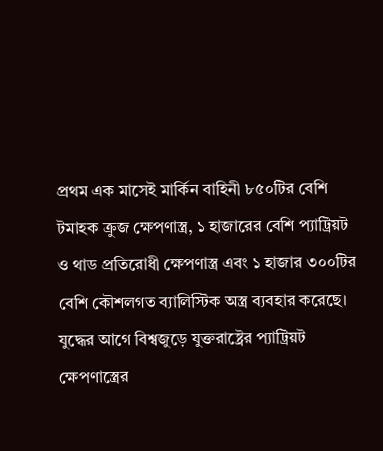প্রথম এক মাসেই মার্কিন বাহিনী ৮৫০টির বেশি টমাহক ক্রুজ ক্ষেপণাস্ত্র, ১ হাজারের বেশি প্যাট্রিয়ট ও থাড প্রতিরোধী ক্ষেপণাস্ত্র এবং ১ হাজার ৩০০টির বেশি কৌশলগত ব্যালিস্টিক অস্ত্র ব্যবহার করেছে।
যুদ্ধের আগে বিশ্বজুড়ে যুক্তরাষ্ট্রের প্যাট্রিয়ট ক্ষেপণাস্ত্রের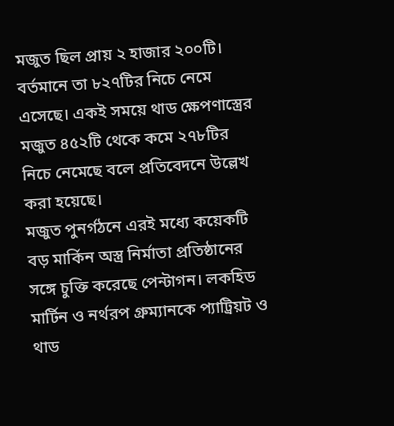মজুত ছিল প্রায় ২ হাজার ২০০টি। বর্তমানে তা ৮২৭টির নিচে নেমে এসেছে। একই সময়ে থাড ক্ষেপণাস্ত্রের মজুত ৪৫২টি থেকে কমে ২৭৮টির নিচে নেমেছে বলে প্রতিবেদনে উল্লেখ করা হয়েছে।
মজুত পুনর্গঠনে এরই মধ্যে কয়েকটি বড় মার্কিন অস্ত্র নির্মাতা প্রতিষ্ঠানের সঙ্গে চুক্তি করেছে পেন্টাগন। লকহিড মার্টিন ও নর্থরপ গ্রুম্যানকে প্যাট্রিয়ট ও থাড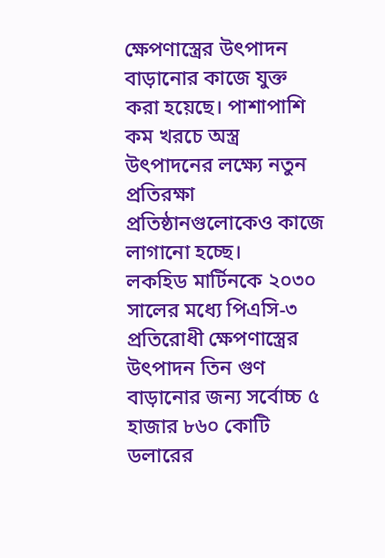ক্ষেপণাস্ত্রের উৎপাদন বাড়ানোর কাজে যুক্ত করা হয়েছে। পাশাপাশি কম খরচে অস্ত্র উৎপাদনের লক্ষ্যে নতুন প্রতিরক্ষা প্রতিষ্ঠানগুলোকেও কাজে লাগানো হচ্ছে।
লকহিড মার্টিনকে ২০৩০ সালের মধ্যে পিএসি-৩ প্রতিরোধী ক্ষেপণাস্ত্রের উৎপাদন তিন গুণ বাড়ানোর জন্য সর্বোচ্চ ৫ হাজার ৮৬০ কোটি ডলারের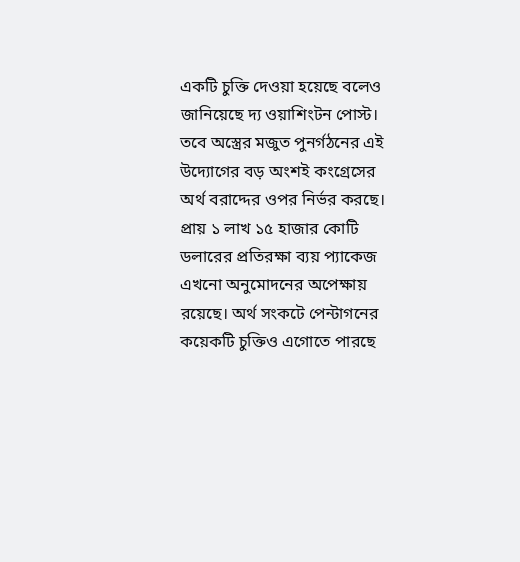একটি চুক্তি দেওয়া হয়েছে বলেও জানিয়েছে দ্য ওয়াশিংটন পোস্ট।
তবে অস্ত্রের মজুত পুনর্গঠনের এই উদ্যোগের বড় অংশই কংগ্রেসের অর্থ বরাদ্দের ওপর নির্ভর করছে। প্রায় ১ লাখ ১৫ হাজার কোটি ডলারের প্রতিরক্ষা ব্যয় প্যাকেজ এখনো অনুমোদনের অপেক্ষায় রয়েছে। অর্থ সংকটে পেন্টাগনের কয়েকটি চুক্তিও এগোতে পারছে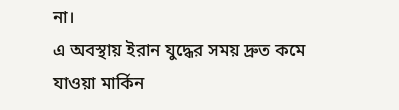না।
এ অবস্থায় ইরান যুদ্ধের সময় দ্রুত কমে যাওয়া মার্কিন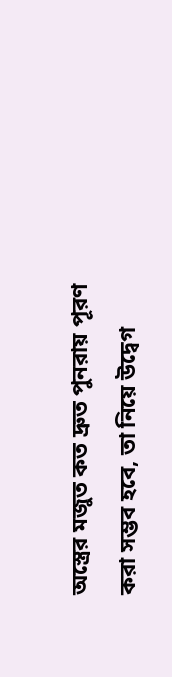অস্ত্রের মজুত কত দ্রুত পুনরায় পূরণ করা সম্ভব হবে, তা নিয়ে উদ্বেগ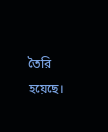তৈরি হয়েছে।